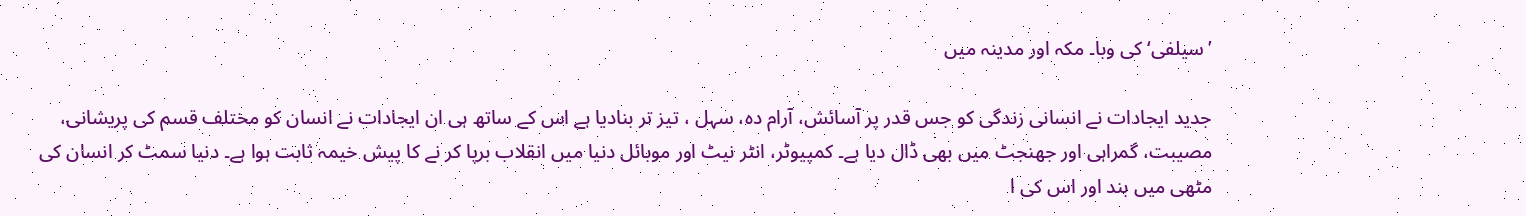’سیلفی‘ کی وبا۔ مکہ اور مدینہ میں

جدید ایجادات نے انسانی زندگی کو جس قدر پر آسائش، آرام دہ، سہل ، تیز تر بنادیا ہے اس کے ساتھ ہی ان ایجادات نے انسان کو مختلف قسم کی پریشانی، مصیبت، گمراہی اور جھنجٹ میں بھی ڈال دیا ہے۔ کمپیوٹر، انٹر نیٹ اور موبائل دنیا میں انقلاب برپا کر نے کا پیش خیمہ ثابت ہوا ہے۔ دنیا سمٹ کر انسان کی مٹھی میں بند اور اس کی ا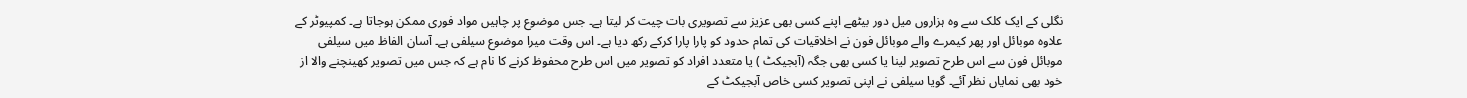نگلی کے ایک کلک سے وہ ہزاروں میل دور بیٹھے اپنے کسی بھی عزیز سے تصویری بات چیت کر لیتا ہے۔ جس موضوع پر چاہیں مواد فوری ممکن ہوجاتا ہے۔ کمپیوٹر کے علاوہ موبائل اور پھر کیمرے والے موبائل فون نے اخلاقیات کی تمام حدود کو پارا پارا کرکے رکھ دیا ہے۔ اس وقت میرا موضوع سیلفی ہے۔ آسان الفاظ میں سیلفی موبائل فون سے اس طرح تصویر لینا یا کسی بھی جگہ (آبجیکٹ ) یا متعدد افراد کو تصویر میں اس طرح محفوظ کرنے کا نام ہے کہ جس میں تصویر کھینچنے والا از خود بھی نمایاں نظر آئے۔ گویا سیلفی نے اپنی تصویر کسی خاص آبجیکٹ کے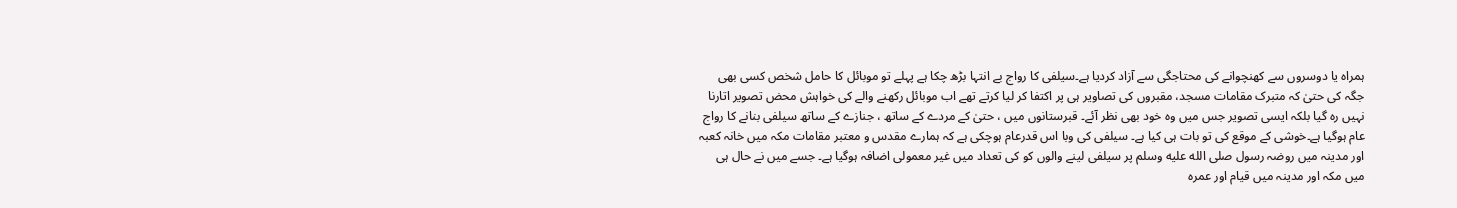ہمراہ یا دوسروں سے کھنچوانے کی محتاجگی سے آزاد کردیا ہے۔سیلفی کا رواج بے انتہا بڑھ چکا ہے پہلے تو موبائل کا حامل شخص کسی بھی جگہ کی حتیٰ کہ متبرک مقامات مسجد، مقبروں کی تصاویر ہی پر اکتفا کر لیا کرتے تھے اب موبائل رکھنے والے کی خواہش محض تصویر اتارنا نہیں رہ گیا بلکہ ایسی تصویر جس میں وہ خود بھی نظر آئے۔ قبرستانوں میں ، حتیٰ کے مردے کے ساتھ ، جنازے کے ساتھ سیلفی بنانے کا رواج عام ہوگیا ہے۔خوشی کے موقع کی تو بات ہی کیا ہے۔ سیلفی کی وبا اس قدرعام ہوچکی ہے کہ ہمارے مقدس و معتبر مقامات مکہ میں خانہ کعبہ اور مدینہ میں روضہ رسول صلى الله عليه وسلم پر سیلفی لینے والوں کو کی تعداد میں غیر معمولی اضافہ ہوگیا ہے۔ جسے میں نے حال ہی میں مکہ اور مدینہ میں قیام اور عمرہ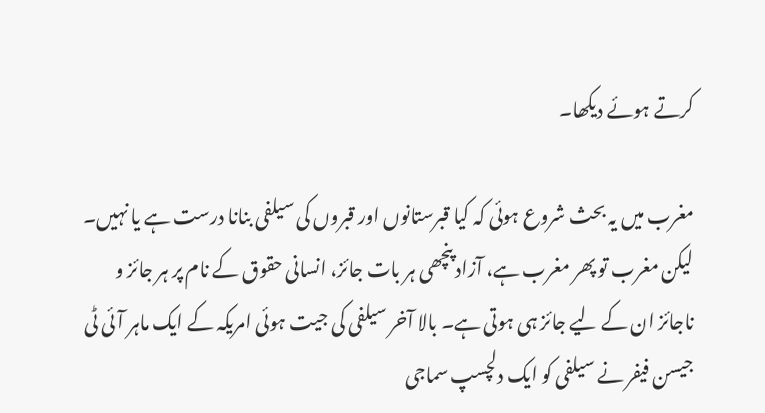کرتے ہوئے دیکھا۔

مغرب میں یہ بحث شروع ہوئی کہ کیا قبرستانوں اور قبروں کی سیلفی بنانا درست ہے یا نہیں۔ لیکن مغرب تو پھر مغرب ہے، آزاد پنچھی ہر بات جائز، انسانی حقوق کے نام پر ہر جائز و ناجائز ان کے لیے جائز ہی ہوتی ہے۔ بالا آخر سیلفی کی جیت ہوئی امریکہ کے ایک ماہر آئی ٹی جیسن فیفر نے سیلفی کو ایک دلچسپ سماجی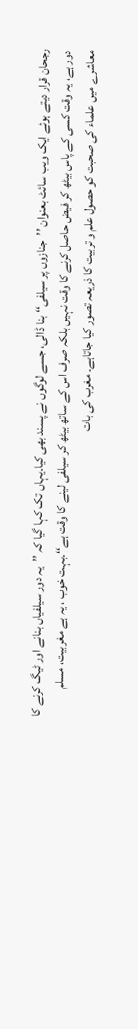رجحان قرار دیتے ہوئے ایک ویب سائٹ بعنوان ’’جنازوں پر سیلفی‘‘ بنا ڈالی، جسے لوگوں نے پسند بھی کیا۔یہاں تک کہا گیا کہ ’’یہ دور سیلفیاں بنانے اور ٹیگ کرنے کا دور ہے، یہ وقت کسی کے پاس بیٹھ کر فیض حاصل کرنے کا وقت نہیں بلکہ صرف اس کے ساتھ بیٹھ کر سیلفی لینے کا وقت ہے‘‘۔بہت خوب ، یہ ہے مغربیت، مسلم معاشرے میں علماء کی صحبت کو حصول علم و تربیت کا ذریعہ تصور کیا جاتاہے۔ مغرب کی بات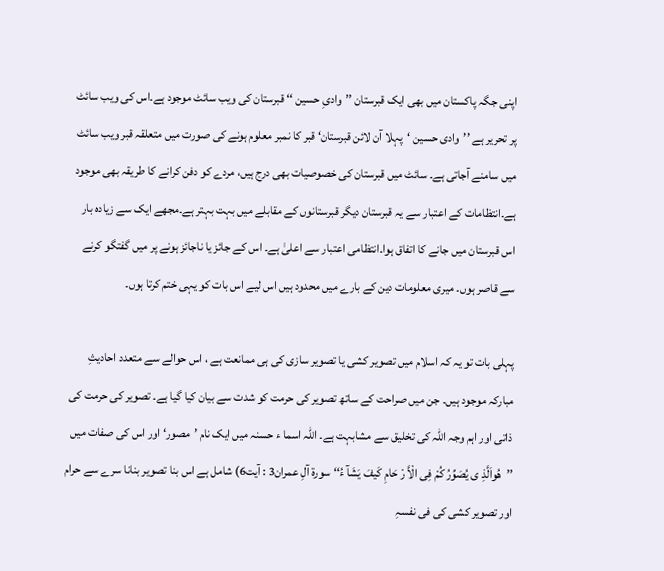اپنی جگہ پاکستان میں بھی ایک قبرستان ’’وادیِ حسین ‘‘ قبرستان کی ویب سائٹ موجود ہے۔اس کی ویب سائٹ پر تحریر ہے ’’وادی حسین ‘پہلا آن لائن قبرستان‘ قبر کا نمبر معلوم ہونے کی صورت میں متعلقہ قبر ویب سائٹ میں سامنے آجاتی ہے۔ سائٹ میں قبرستان کی خصوصیات بھی درج ہیں، مردے کو دفن کرانے کا طریقہ بھی موجود ہے۔انتظامات کے اعتبار سے یہ قبرستان دیگر قبرستانوں کے مقابلے میں بہت بہتر ہے۔مجھے ایک سے زیادہ بار اس قبرستان میں جانے کا اتفاق ہوا۔انتظامی اعتبار سے اعلیٰ ہے۔ اس کے جائز یا ناجائز ہونے پر میں گفتگو کرنے سے قاصر ہوں۔ میری معلومات دین کے بارے میں محدود ہیں اس لیے اس بات کو یہی ختم کرتا ہوں۔

پہلی بات تو یہ کہ اسلام میں تصویر کشی یا تصویر سازی کی ہی ممانعت ہے ، اس حوالے سے متعدد احادیثِ مبارکہ موجود ہیں۔ جن میں صراحت کے ساتھ تصویر کی حرمت کو شدت سے بیان کیا گیا ہے۔ تصویر کی حرمت کی ذاتی اور اہم وجہ اللہ کی تخلیق سے مشابہت ہے۔ اللہ اسما ء حسنہ میں ایک نام ’مصور‘ اور اس کی صفات میں ’’ھُواَلَّذِ ی یُصَوِّرُ کُمْ فِی الْاَّ رْ حَامِ کَیفَ یَشَآ ءُ‘‘ سورۃ آلِ عمران3 : آیت6) شامل ہے اس بنا تصویر بنانا سرے سے حرام اور تصویر کشی کی فی نفسہِ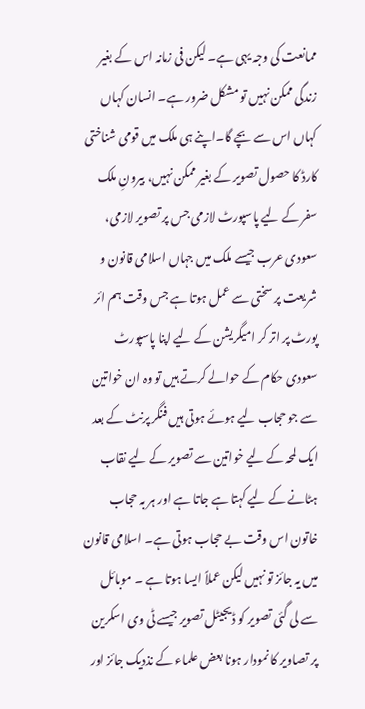ممانعت کی وجہ یہی ہے۔ لیکن فی زمانہ اس کے بغیر زندگی ممکن نہیں تو مشکل ضرور ہے۔ انسان کہاں کہاں اس سے بچے گا۔اپنے ہی ملک میں قومی شناختی کارڈ کا حصول تصویر کے بغیر ممکن نہیں، بیرونِ ملک سفر کے لیے پاسپورٹ لازمی جس پر تصویر لازمی، سعودی عرب جیسے ملک میں جہاں اسلامی قانون و شریعت پر سختی سے عمل ہوتا ہے جس وقت ہم ائر پورٹ پر اتر کر امیگریشن کے لیے اپنا پاسپورٹ سعودی حکام کے حوالے کرتے ہیں تو وہ ان خواتین سے جو حجاب لیے ہوئے ہوتی ہیں فنگر پرنٹ کے بعد ایک لمحہ کے لیے خواتین سے تصویر کے لیے نقاب ہٹانے کے لیے کہتا ہے جاتا ہے اور ہر بہ حجاب خاتون اس وقت بے حجاب ہوتی ہے۔ اسلامی قانون میں یہ جائز تو نہیں لیکن عملاً ایسا ہوتا ہے ۔ موبائل سے لی گئی تصویر کو ڈیجیٹل تصویر جیسے ٹی وی اسکرین پر تصاویر کا نمودار ہونا بعض علماء کے نذدیک جائز اور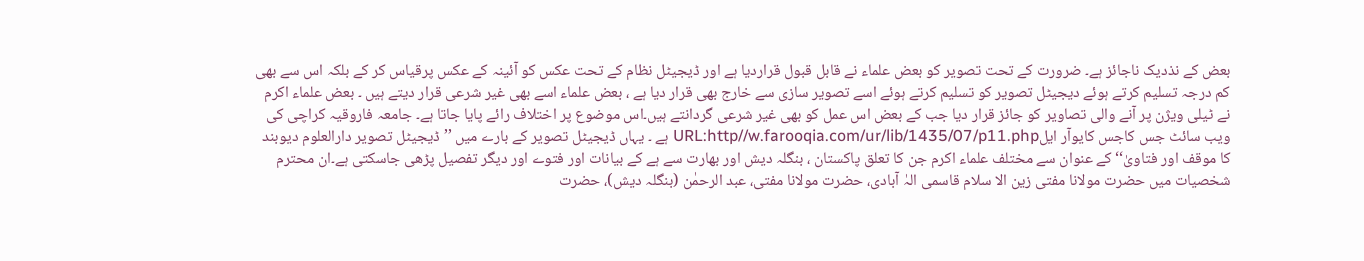بعض کے نذدیک ناجائز ہے۔ ضرورت کے تحت تصویر کو بعض علماء نے قابل قبول قراردیا ہے اور ڈیجیٹل نظام کے تحت عکس کو آئینہ کے عکس پرقیاس کر کے بلکہ اس سے بھی کم درجہ تسلیم کرتے ہوئے دیجیٹل تصویر کو تسلیم کرتے ہوئے اسے تصویر سازی سے خارج بھی قرار دیا ہے ، بعض علماء اسے بھی غیر شرعی قرار دیتے ہیں ۔ بعض علماء اکرم نے ٹیلی ویژن پر آنے والی تصاویر کو جائز قرار دیا جب کے بعض اس عمل کو بھی غیر شرعی گردانتے ہیں۔اس موضوع پر اختلاف رائے پایا جاتا ہے۔ جامعہ فاروقیہ کراچی کی ویب سائٹ جس کاجس کایوآر ایلURL:http//w.farooqia.com/ur/lib/1435/07/p11.php ہے ۔ یہاں ڈیجیٹل تصویر کے بارے میں ’’ڈیجیٹل تصویر دارالعلوم دیوبند کا موقف اور فتاویٰ‘‘ کے عنوان سے مختلف علماء اکرم جن کا تعلق پاکستان ، بنگلہ دیش اور بھارت سے ہے کے بیانات اور فتوے اور دیگر تفصیل پڑھی جاسکتی ہے۔ان محترم شخصیات میں حضرت مولانا مفتی زین الا سلام قاسمی الہٰ آبادی، حضرت مولانا مفتی، عبد الرحمٰن (بنگلہ دیش)، حضرت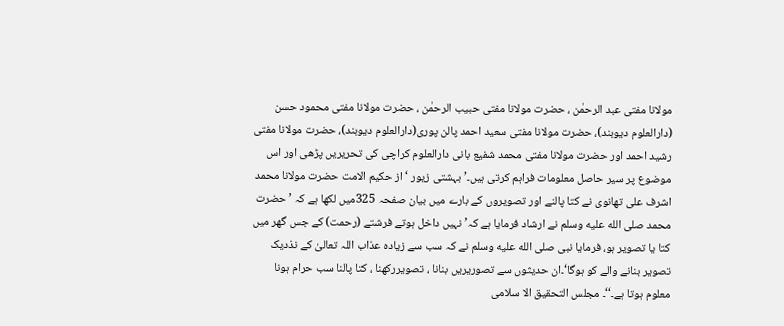مولانا مفتی عبد الرحمٰن ، حضرت مولانا مفتی حبیب الرحمٰن ، حضرت مولانا مفتی محمود حسن (دارالعلوم دیوبند)، حضرت مولانا مفتی سعید احمد پالن پوری(دارالعلوم دیوبند)، حضرت مولانا مفتی رشید احمد اور حضرت مولانا مفتی محمد شفیع بانی دارالعلوم کراچی کی تحریریں پڑھی اور اس موضوع پر سیر حاصل معلومات فراہم کرتی ہیں۔’بہشتی زیور ‘ از حکیم الامت حضرت مولانا محمد اشرف علی تھانوی نے کتا پالنے اور تصویروں کے بارے میں بیان صفحہ 325میں لکھا ہے کہ ’حضرت محمد صلى الله عليه وسلم نے ارشاد فرمایا ہے کہ’ نہیں داخل ہوتے فرشتے (رحمت) کے جس گھر میں کتا یا تصویر ہو، فرمایا نبی صلى الله عليه وسلم نے کہ سب سے زیادہ عذاب اللہ تعالیٰ کے نذدیک تصویر بنانے والے کو ہوگا‘۔ان حدیثوں سے تصوریریں بنانا ، تصویررکھنا ، کتا پالنا سب حرام ہونا معلوم ہوتا ہے۔‘‘۔ مجلس التحقیق الا سلامی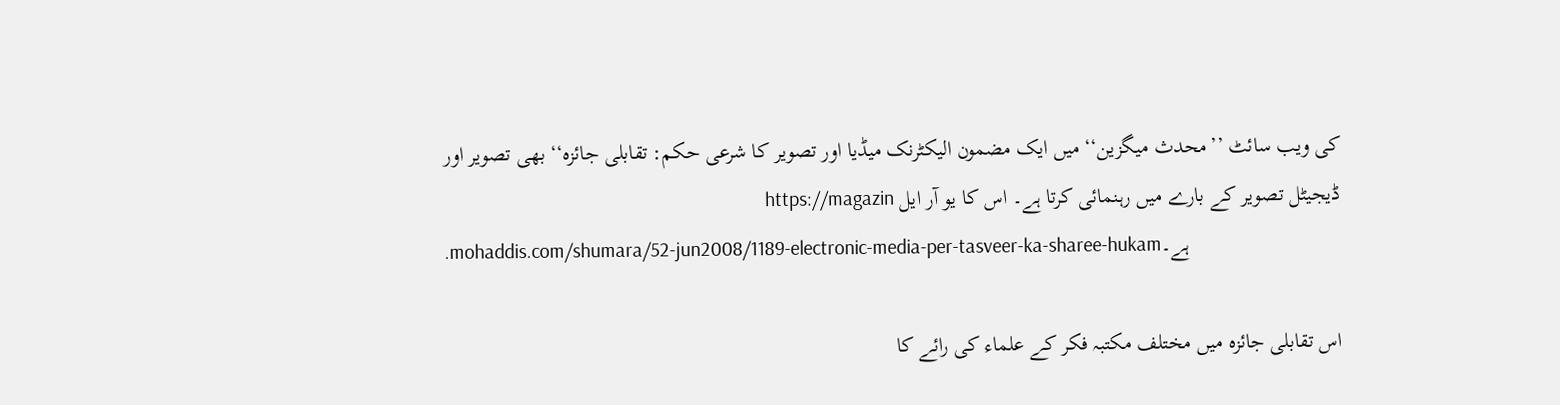کی ویب سائٹ ’’محدث میگزین‘‘ میں ایک مضمون الیکٹرنک میڈیا اور تصویر کا شرعی حکم: تقابلی جائزہ‘‘ بھی تصویر اور ڈیجیٹل تصویر کے بارے میں رہنمائی کرتا ہے۔ اس کا یو آر ایل https://magazin
.mohaddis.com/shumara/52-jun2008/1189-electronic-media-per-tasveer-ka-sharee-hukamہے۔

اس تقابلی جائزہ میں مختلف مکتبہ فکر کے علماء کی رائے کا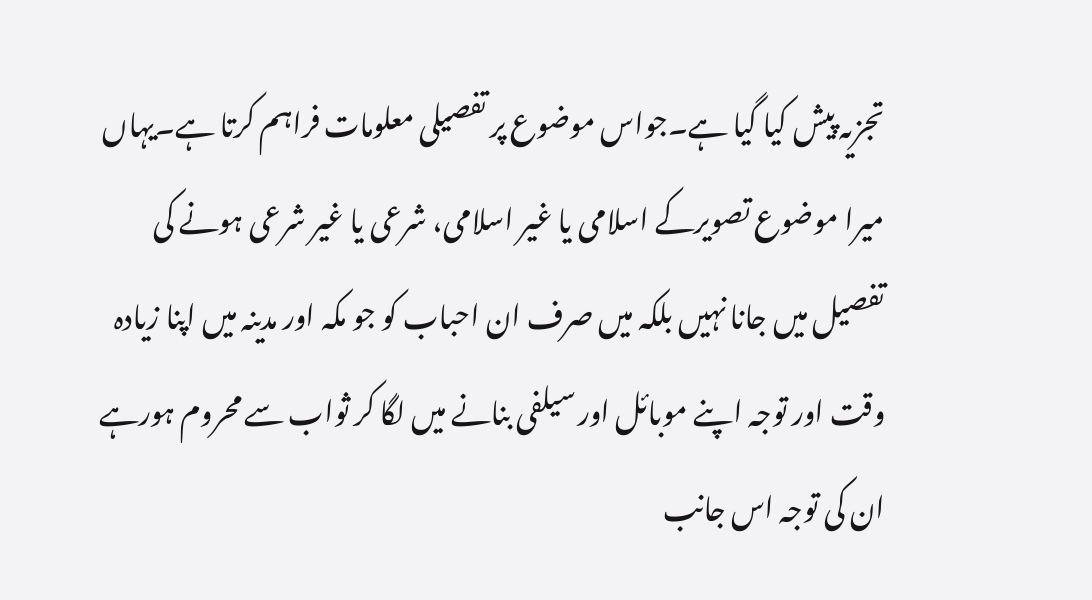تجزیہ پیش کیا گیا ہے۔جواس موضوع پر تفصیلی معلومات فراہم کرتا ہے۔یہاں میرا موضوع تصویرکے اسلامی یا غیر اسلامی، شرعی یا غیر شرعی ہونے کی تفصیل میں جانا نہیں بلکہ میں صرف ان احباب کو جو مکہ اور مدینہ میں اپنا زیادہ وقت اور توجہ اپنے موبائل اور سیلفی بنانے میں لگا کر ثواب سے محروم ہورہے ان کی توجہ اس جانب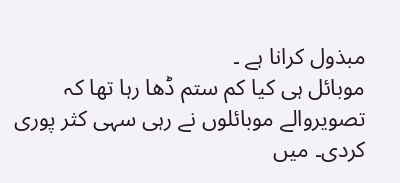مبذول کرانا ہے ۔
موبائل ہی کیا کم ستم ڈھا رہا تھا کہ تصویروالے موبائلوں نے رہی سہی کثر پوری کردی۔ میں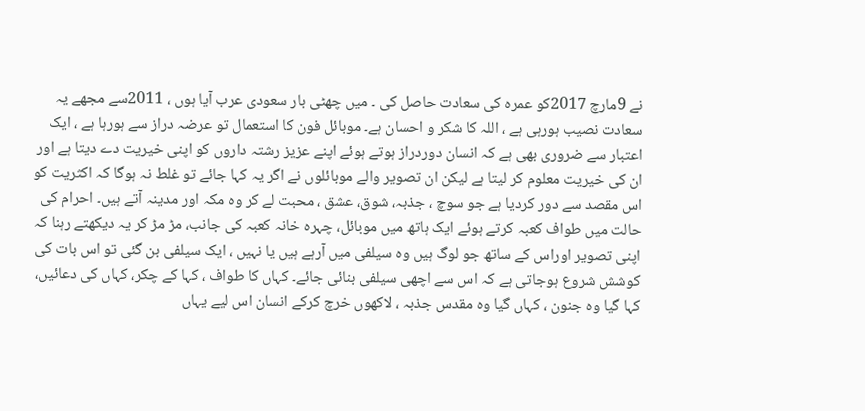نے 9مارچ 2017کو عمرہ کی سعادت حاصل کی ۔ میں چھٹی بار سعودی عرب آیا ہوں ، 2011سے مجھے یہ سعادت نصیب ہورہی ہے ، اللہ کا شکر و احسان ہے۔ موبائل فون کا استعمال تو عرضہ دراز سے ہورہا ہے ، ایک اعتبار سے ضروری بھی ہے کہ انسان دوردراز ہوتے ہوئے اپنے عزیز رشتہ داروں کو اپنی خیریت دے دیتا ہے اور ان کی خیریت معلوم کر لیتا ہے لیکن ان تصویر والے موبائلوں نے اگر یہ کہا جائے تو غلط نہ ہوگا کہ اکثریت کو اس مقصد سے دور کردیا ہے جو سوچ ، جذبہ، شوق، عشق ، محبت لے کر وہ مکہ اور مدینہ آتے ہیں۔ احرام کی حالت میں طواف کعبہ کرتے ہوئے ایک ہاتھ میں موبائل، چہرہ خانہ کعبہ کی جانب، مڑ مڑ کر یہ دیکھتے رہنا کہ اپنی تصویر اوراس کے ساتھ جو لوگ ہیں وہ سیلفی میں آرہے ہیں یا نہیں ، ایک سیلفی بن گئی تو اس بات کی کوشش شروع ہوجاتی ہے کہ اس سے اچھی سیلفی بنائی جائے۔ کہاں کا طواف ، کہا کے چکر، کہاں کی دعائیں، کہا گیا وہ جنون ، کہاں گیا وہ مقدس جذبہ ، لاکھوں خرچ کرکے انسان اس لیے یہاں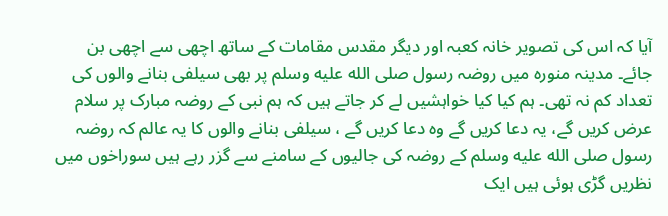آیا کہ اس کی تصویر خانہ کعبہ اور دیگر مقدس مقامات کے ساتھ اچھی سے اچھی بن جائے۔ مدینہ منورہ میں روضہ رسول صلى الله عليه وسلم پر بھی سیلفی بنانے والوں کی تعداد کم نہ تھی۔ ہم کیا کیا خواہشیں لے کر جاتے ہیں کہ ہم نبی کے روضہ مبارک پر سلام عرض کریں گے، یہ دعا کریں گے وہ دعا کریں گے ، سیلفی بنانے والوں کا یہ عالم کہ روضہ رسول صلى الله عليه وسلم کے روضہ کی جالیوں کے سامنے سے گزر رہے ہیں سوراخوں میں نظریں گڑی ہوئی ہیں ایک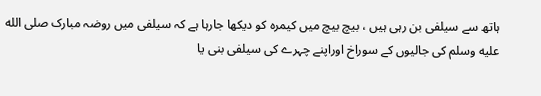ہاتھ سے سیلفی بن رہی ہیں ، بیچ بیچ میں کیمرہ کو دیکھا جارہا ہے کہ سیلفی میں روضہ مبارک صلى الله عليه وسلم کی جالیوں کے سوراخ اوراپنے چہرے کی سیلفی بنی یا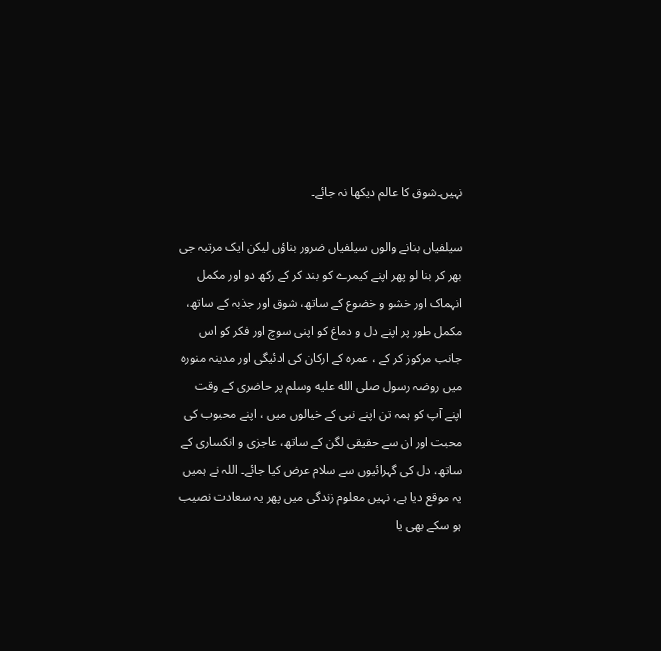نہیں۔شوق کا عالم دیکھا نہ جائے۔

سیلفیاں بنانے والوں سیلفیاں ضرور بناؤں لیکن ایک مرتبہ جی بھر کر بنا لو پھر اپنے کیمرے کو بند کر کے رکھ دو اور مکمل انہماک اور خشو و خضوع کے ساتھ، شوق اور جذبہ کے ساتھ، مکمل طور پر اپنے دل و دماغ کو اپنی سوچ اور فکر کو اس جانب مرکوز کر کے ، عمرہ کے ارکان کی ادئیگی اور مدینہ منورہ میں روضہ رسول صلى الله عليه وسلم پر حاضری کے وقت اپنے آپ کو ہمہ تن اپنے نبی کے خیالوں میں ، اپنے محبوب کی محبت اور ان سے حقیقی لگن کے ساتھ، عاجزی و انکساری کے ساتھ، دل کی گہرائیوں سے سلام عرض کیا جائے۔ اللہ نے ہمیں یہ موقع دیا ہے، نہیں معلوم زندگی میں پھر یہ سعادت نصیب ہو سکے بھی یا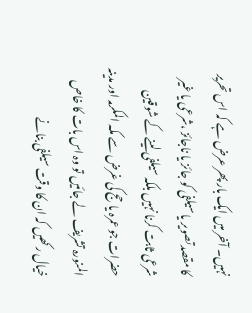نہیں۔ آخر میں ایک بار پھر عرض ہے کہ اس تحریر کا مقصدتصویر یا سیلفی کو جائز یا ناجائز ،شرعی یا غیر شرعی ثابت کرنا نہیں بلکہ سیلفی لینے کے شوقین حضرات جو عمرہ یا حج کی غرض سے مکہ المکرمہ اور مدینہ المنورہ تشریف لے جائیں تو وہ اس بات کا خاص خیال رکھیں کہ ان کا وقت سیلفی بنانے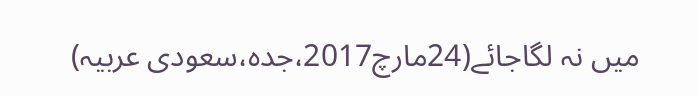میں نہ لگاجائے(24مارچ2017،جدہ،سعودی عربیہ)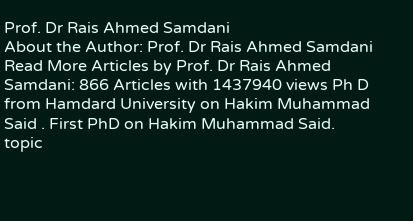Prof. Dr Rais Ahmed Samdani
About the Author: Prof. Dr Rais Ahmed Samdani Read More Articles by Prof. Dr Rais Ahmed Samdani: 866 Articles with 1437940 views Ph D from Hamdard University on Hakim Muhammad Said . First PhD on Hakim Muhammad Said. topic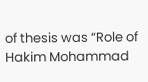of thesis was “Role of Hakim Mohammad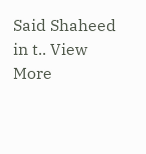Said Shaheed in t.. View More